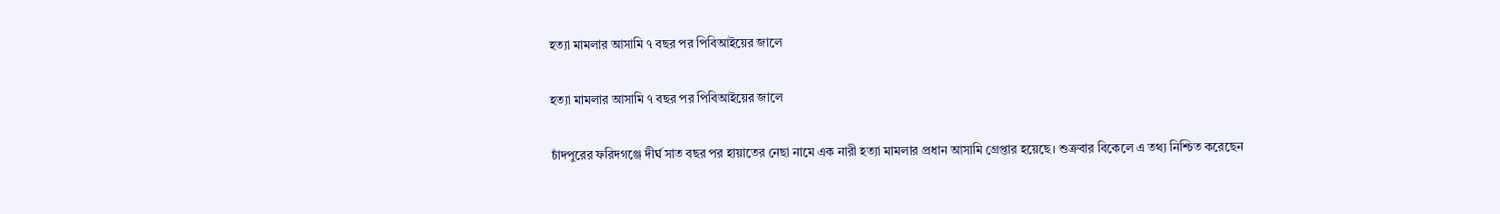হত্যা মামলার আসামি ৭ বছর পর পিবিআইয়ের জালে

হত্যা মামলার আসামি ৭ বছর পর পিবিআইয়ের জালে

চাঁদপুরের ফরিদগঞ্জে দীর্ঘ সাত বছর পর হায়াতের নেছা নামে এক নারী হত্যা মামলার প্রধান আসামি গ্রেপ্তার হয়েছে। শুক্রবার বিকেলে এ তথ্য নিশ্চিত করেছেন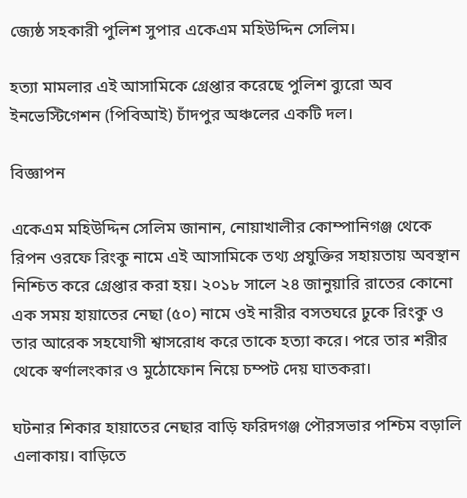জ্যেষ্ঠ সহকারী পুলিশ সুপার একেএম মহিউদ্দিন সেলিম।

হত্যা মামলার এই আসামিকে গ্রেপ্তার করেছে পুলিশ ব্যুরো অব ইনভেস্টিগেশন (পিবিআই) চাঁদপুর অঞ্চলের একটি দল।

বিজ্ঞাপন

একেএম মহিউদ্দিন সেলিম জানান, নোয়াখালীর কোম্পানিগঞ্জ থেকে রিপন ওরফে রিংকু নামে এই আসামিকে তথ্য প্রযুক্তির সহায়তায় অবস্থান নিশ্চিত করে গ্রেপ্তার করা হয়। ২০১৮ সালে ২৪ জানুয়ারি রাতের কোনো এক সময় হায়াতের নেছা (৫০) নামে ওই নারীর বসতঘরে ঢুকে রিংকু ও তার আরেক সহযোগী শ্বাসরোধ করে তাকে হত্যা করে। পরে তার শরীর থেকে স্বর্ণালংকার ও মুঠোফোন নিয়ে চম্পট দেয় ঘাতকরা।

ঘটনার শিকার হায়াতের নেছার বাড়ি ফরিদগঞ্জ পৌরসভার পশ্চিম বড়ালি এলাকায়। বাড়িতে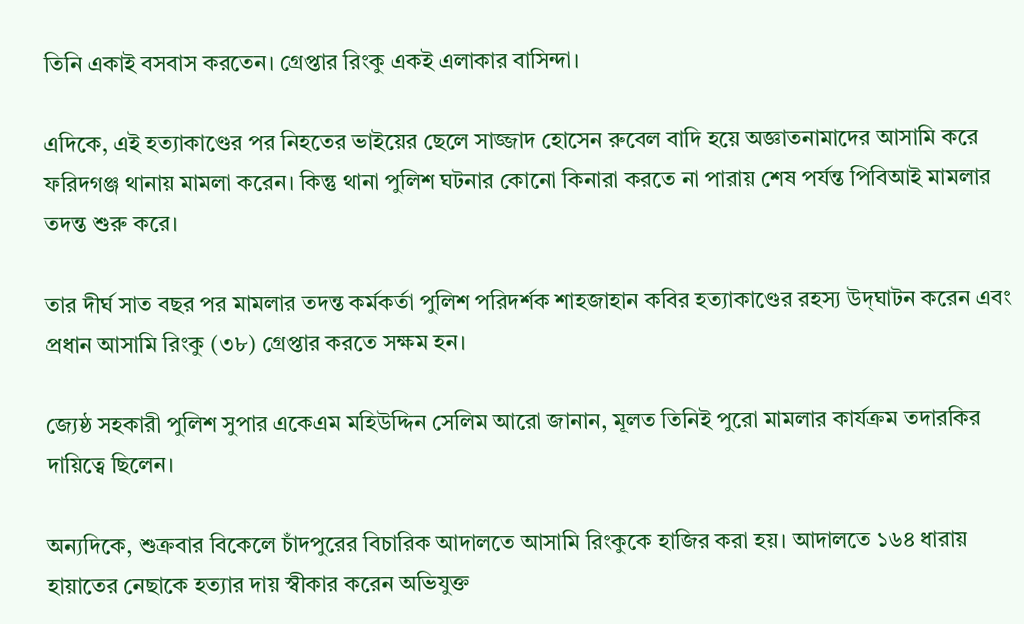তিনি একাই বসবাস করতেন। গ্রেপ্তার রিংকু একই এলাকার বাসিন্দা।

এদিকে, এই হত্যাকাণ্ডের পর নিহতের ভাইয়ের ছেলে সাজ্জাদ হোসেন রুবেল বাদি হয়ে অজ্ঞাতনামাদের আসামি করে ফরিদগঞ্জ থানায় মামলা করেন। কিন্তু থানা পুলিশ ঘটনার কোনো কিনারা করতে না পারায় শেষ পর্যন্ত পিবিআই মামলার তদন্ত শুরু করে।

তার দীর্ঘ সাত বছর পর মামলার তদন্ত কর্মকর্তা পুলিশ পরিদর্শক শাহজাহান কবির হত্যাকাণ্ডের রহস্য উদ্‌ঘাটন করেন এবং প্রধান আসামি রিংকু (৩৮) গ্রেপ্তার করতে সক্ষম হন।

জ্যেষ্ঠ সহকারী পুলিশ সুপার একেএম মহিউদ্দিন সেলিম আরো জানান, মূলত তিনিই পুরো মামলার কার্যক্রম তদারকির দায়িত্বে ছিলেন।

অন্যদিকে, শুক্রবার বিকেলে চাঁদপুরের বিচারিক আদালতে আসামি রিংকুকে হাজির করা হয়। আদালতে ১৬৪ ধারায় হায়াতের নেছাকে হত্যার দায় স্বীকার করেন অভিযুক্ত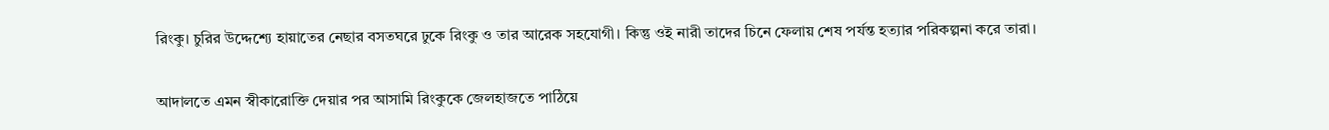রিংকু। চুরির উদ্দেশ্যে হায়াতের নেছার বসতঘরে ঢুকে রিংকু ও তার আরেক সহযোগী। কিন্তু ওই নারী তাদের চিনে ফেলায় শেষ পর্যন্ত হত্যার পরিকল্পনা করে তারা।

আদালতে এমন স্বীকারোক্তি দেয়ার পর আসামি রিংকুকে জেলহাজতে পাঠিয়ে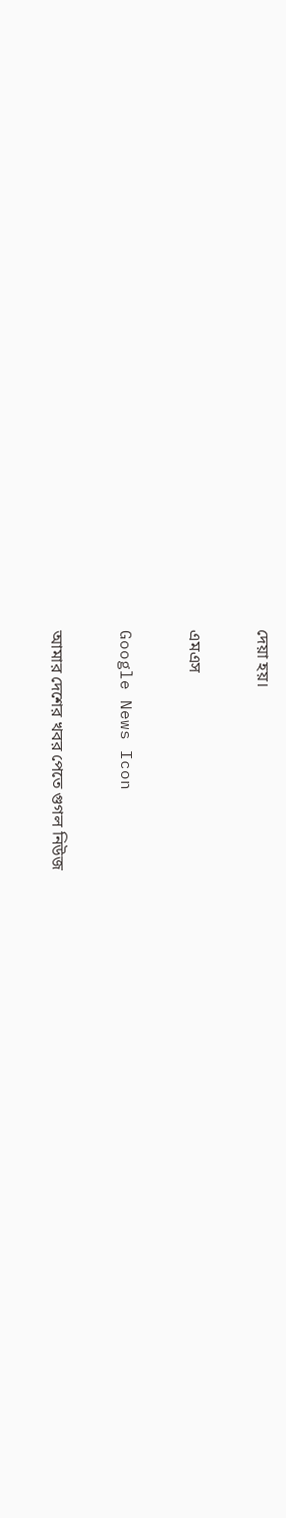দেয়া হয়।

এমএস

Google News Icon

আমার দেশের খবর পেতে গুগল নিউজ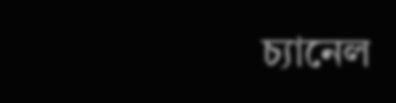চ্যানেল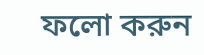ফলো করুন